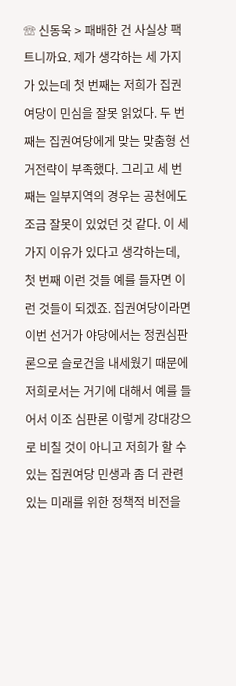☏ 신동욱 > 패배한 건 사실상 팩트니까요. 제가 생각하는 세 가지가 있는데 첫 번째는 저희가 집권여당이 민심을 잘못 읽었다. 두 번째는 집권여당에게 맞는 맞춤형 선거전략이 부족했다. 그리고 세 번째는 일부지역의 경우는 공천에도 조금 잘못이 있었던 것 같다. 이 세 가지 이유가 있다고 생각하는데, 첫 번째 이런 것들 예를 들자면 이런 것들이 되겠죠. 집권여당이라면 이번 선거가 야당에서는 정권심판론으로 슬로건을 내세웠기 때문에 저희로서는 거기에 대해서 예를 들어서 이조 심판론 이렇게 강대강으로 비칠 것이 아니고 저희가 할 수 있는 집권여당 민생과 좀 더 관련 있는 미래를 위한 정책적 비전을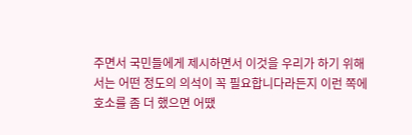주면서 국민들에게 제시하면서 이것을 우리가 하기 위해서는 어떤 정도의 의석이 꼭 필요합니다라든지 이런 쪽에 호소를 좀 더 했으면 어땠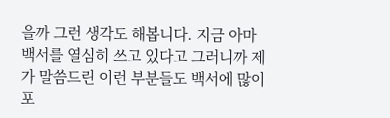을까 그런 생각도 해봅니다. 지금 아마 백서를 열심히 쓰고 있다고 그러니까 제가 말씀드린 이런 부분들도 백서에 많이 포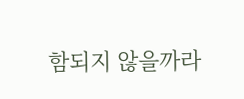함되지 않을까라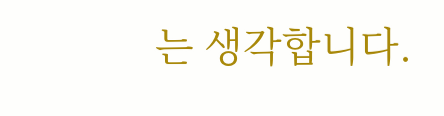는 생각합니다.